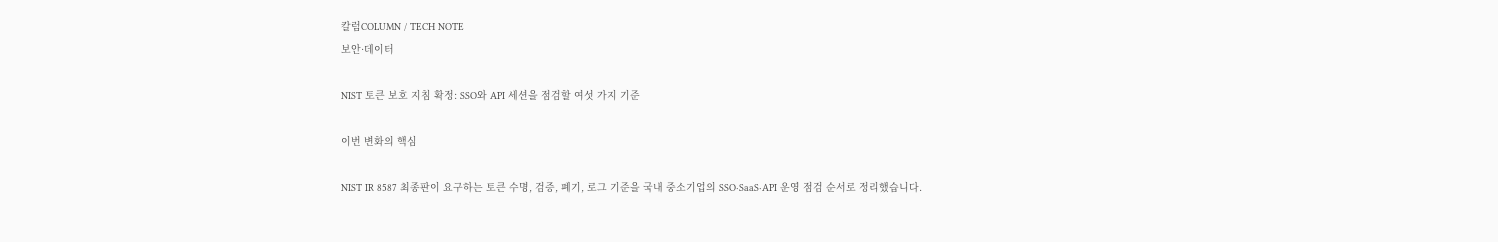칼럼COLUMN / TECH NOTE
보안·데이터

NIST 토큰 보호 지침 확정: SSO와 API 세션을 점검할 여섯 가지 기준

이번 변화의 핵심

NIST IR 8587 최종판이 요구하는 토큰 수명, 검증, 폐기, 로그 기준을 국내 중소기업의 SSO·SaaS·API 운영 점검 순서로 정리했습니다.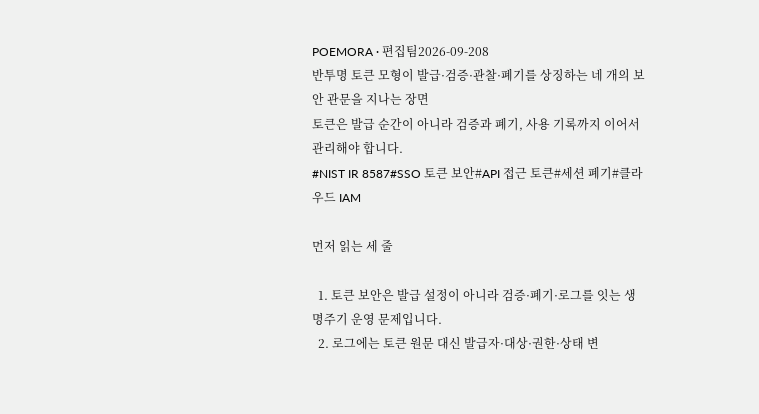POEMORA · 편집팀2026-09-208
반투명 토큰 모형이 발급·검증·관찰·폐기를 상징하는 네 개의 보안 관문을 지나는 장면
토큰은 발급 순간이 아니라 검증과 폐기, 사용 기록까지 이어서 관리해야 합니다.
#NIST IR 8587#SSO 토큰 보안#API 접근 토큰#세션 폐기#클라우드 IAM

먼저 읽는 세 줄

  1. 토큰 보안은 발급 설정이 아니라 검증·폐기·로그를 잇는 생명주기 운영 문제입니다.
  2. 로그에는 토큰 원문 대신 발급자·대상·권한·상태 변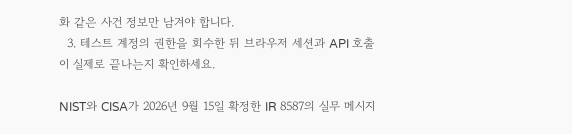화 같은 사건 정보만 남겨야 합니다.
  3. 테스트 계정의 권한을 회수한 뒤 브라우저 세션과 API 호출이 실제로 끝나는지 확인하세요.

NIST와 CISA가 2026년 9월 15일 확정한 IR 8587의 실무 메시지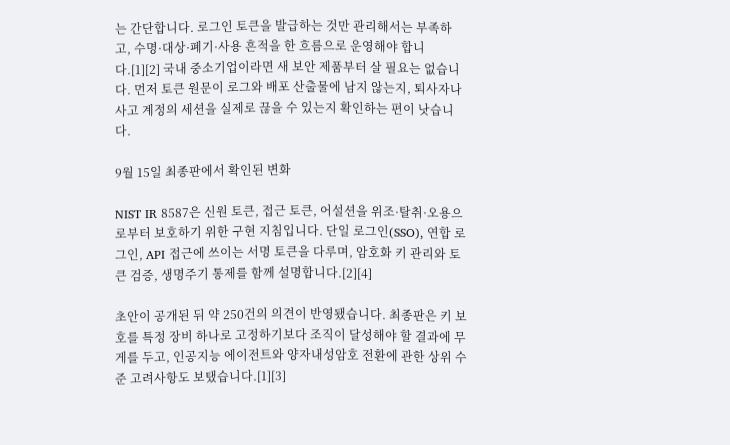는 간단합니다. 로그인 토큰을 발급하는 것만 관리해서는 부족하고, 수명·대상·폐기·사용 흔적을 한 흐름으로 운영해야 합니다.[1][2] 국내 중소기업이라면 새 보안 제품부터 살 필요는 없습니다. 먼저 토큰 원문이 로그와 배포 산출물에 남지 않는지, 퇴사자나 사고 계정의 세션을 실제로 끊을 수 있는지 확인하는 편이 낫습니다.

9월 15일 최종판에서 확인된 변화

NIST IR 8587은 신원 토큰, 접근 토큰, 어설션을 위조·탈취·오용으로부터 보호하기 위한 구현 지침입니다. 단일 로그인(SSO), 연합 로그인, API 접근에 쓰이는 서명 토큰을 다루며, 암호화 키 관리와 토큰 검증, 생명주기 통제를 함께 설명합니다.[2][4]

초안이 공개된 뒤 약 250건의 의견이 반영됐습니다. 최종판은 키 보호를 특정 장비 하나로 고정하기보다 조직이 달성해야 할 결과에 무게를 두고, 인공지능 에이전트와 양자내성암호 전환에 관한 상위 수준 고려사항도 보탰습니다.[1][3]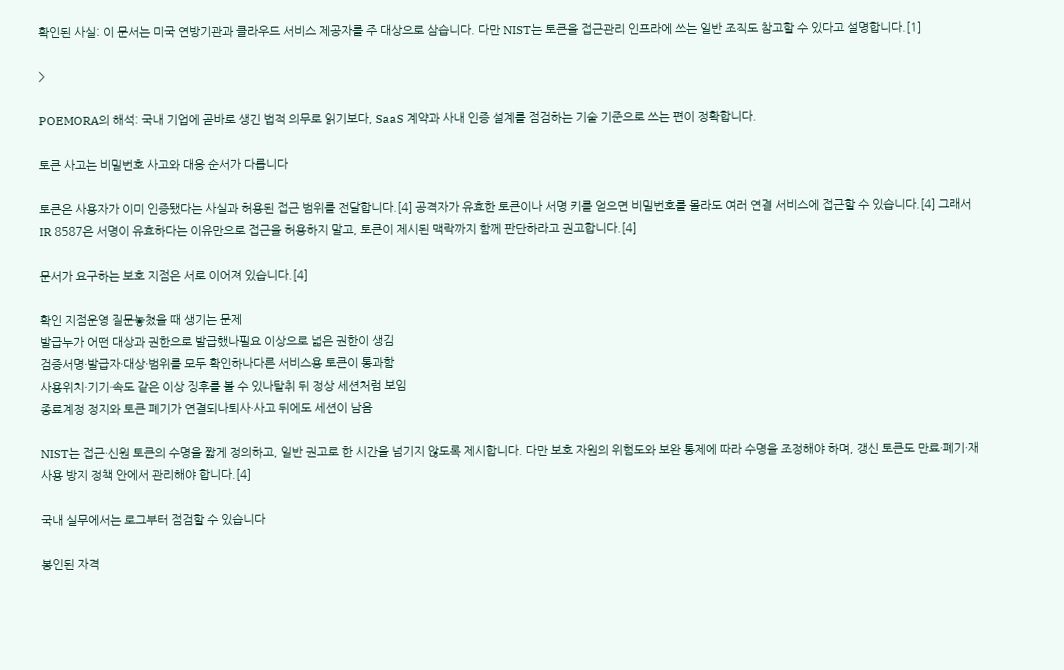확인된 사실: 이 문서는 미국 연방기관과 클라우드 서비스 제공자를 주 대상으로 삼습니다. 다만 NIST는 토큰을 접근관리 인프라에 쓰는 일반 조직도 참고할 수 있다고 설명합니다.[1]

>

POEMORA의 해석: 국내 기업에 곧바로 생긴 법적 의무로 읽기보다, SaaS 계약과 사내 인증 설계를 점검하는 기술 기준으로 쓰는 편이 정확합니다.

토큰 사고는 비밀번호 사고와 대응 순서가 다릅니다

토큰은 사용자가 이미 인증됐다는 사실과 허용된 접근 범위를 전달합니다.[4] 공격자가 유효한 토큰이나 서명 키를 얻으면 비밀번호를 몰라도 여러 연결 서비스에 접근할 수 있습니다.[4] 그래서 IR 8587은 서명이 유효하다는 이유만으로 접근을 허용하지 말고, 토큰이 제시된 맥락까지 함께 판단하라고 권고합니다.[4]

문서가 요구하는 보호 지점은 서로 이어져 있습니다.[4]

확인 지점운영 질문놓쳤을 때 생기는 문제
발급누가 어떤 대상과 권한으로 발급했나필요 이상으로 넓은 권한이 생김
검증서명·발급자·대상·범위를 모두 확인하나다른 서비스용 토큰이 통과함
사용위치·기기·속도 같은 이상 징후를 볼 수 있나탈취 뒤 정상 세션처럼 보임
종료계정 정지와 토큰 폐기가 연결되나퇴사·사고 뒤에도 세션이 남음

NIST는 접근·신원 토큰의 수명을 짧게 정의하고, 일반 권고로 한 시간을 넘기지 않도록 제시합니다. 다만 보호 자원의 위험도와 보완 통제에 따라 수명을 조정해야 하며, 갱신 토큰도 만료·폐기·재사용 방지 정책 안에서 관리해야 합니다.[4]

국내 실무에서는 로그부터 점검할 수 있습니다

봉인된 자격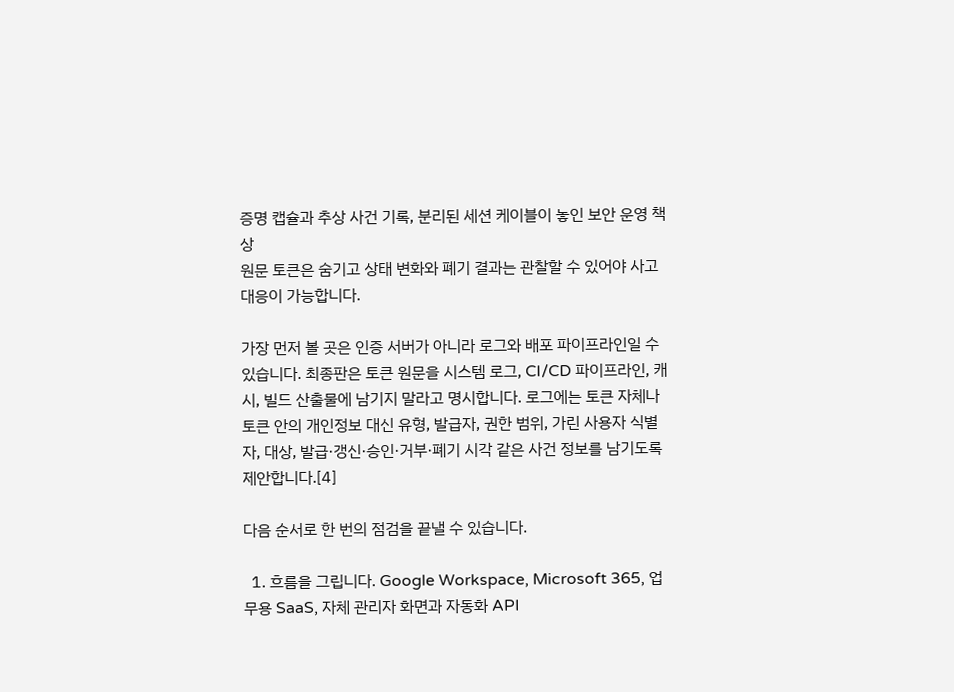증명 캡슐과 추상 사건 기록, 분리된 세션 케이블이 놓인 보안 운영 책상
원문 토큰은 숨기고 상태 변화와 폐기 결과는 관찰할 수 있어야 사고 대응이 가능합니다.

가장 먼저 볼 곳은 인증 서버가 아니라 로그와 배포 파이프라인일 수 있습니다. 최종판은 토큰 원문을 시스템 로그, CI/CD 파이프라인, 캐시, 빌드 산출물에 남기지 말라고 명시합니다. 로그에는 토큰 자체나 토큰 안의 개인정보 대신 유형, 발급자, 권한 범위, 가린 사용자 식별자, 대상, 발급·갱신·승인·거부·폐기 시각 같은 사건 정보를 남기도록 제안합니다.[4]

다음 순서로 한 번의 점검을 끝낼 수 있습니다.

  1. 흐름을 그립니다. Google Workspace, Microsoft 365, 업무용 SaaS, 자체 관리자 화면과 자동화 API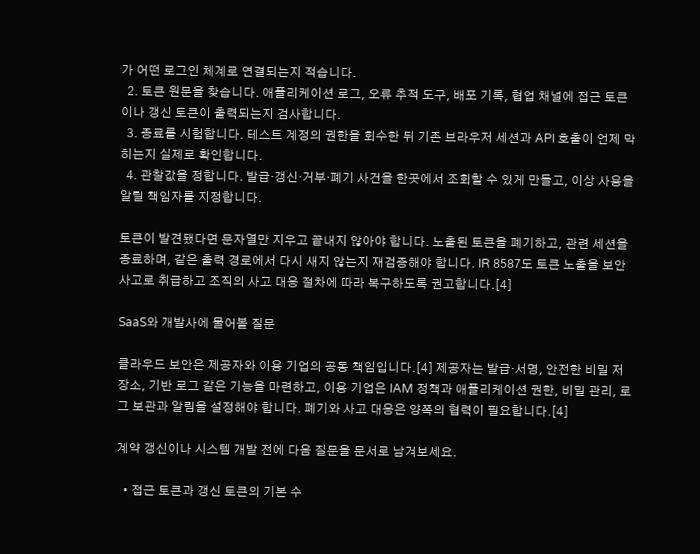가 어떤 로그인 체계로 연결되는지 적습니다.
  2. 토큰 원문을 찾습니다. 애플리케이션 로그, 오류 추적 도구, 배포 기록, 협업 채널에 접근 토큰이나 갱신 토큰이 출력되는지 검사합니다.
  3. 종료를 시험합니다. 테스트 계정의 권한을 회수한 뒤 기존 브라우저 세션과 API 호출이 언제 막히는지 실제로 확인합니다.
  4. 관찰값을 정합니다. 발급·갱신·거부·폐기 사건을 한곳에서 조회할 수 있게 만들고, 이상 사용을 알릴 책임자를 지정합니다.

토큰이 발견됐다면 문자열만 지우고 끝내지 않아야 합니다. 노출된 토큰을 폐기하고, 관련 세션을 종료하며, 같은 출력 경로에서 다시 새지 않는지 재검증해야 합니다. IR 8587도 토큰 노출을 보안 사고로 취급하고 조직의 사고 대응 절차에 따라 복구하도록 권고합니다.[4]

SaaS와 개발사에 물어볼 질문

클라우드 보안은 제공자와 이용 기업의 공동 책임입니다.[4] 제공자는 발급·서명, 안전한 비밀 저장소, 기반 로그 같은 기능을 마련하고, 이용 기업은 IAM 정책과 애플리케이션 권한, 비밀 관리, 로그 보관과 알림을 설정해야 합니다. 폐기와 사고 대응은 양쪽의 협력이 필요합니다.[4]

계약 갱신이나 시스템 개발 전에 다음 질문을 문서로 남겨보세요.

  • 접근 토큰과 갱신 토큰의 기본 수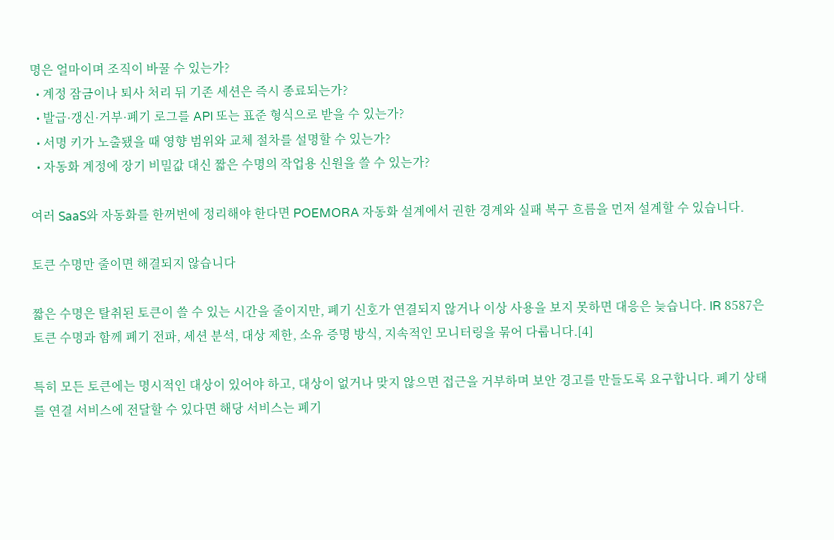명은 얼마이며 조직이 바꿀 수 있는가?
  • 계정 잠금이나 퇴사 처리 뒤 기존 세션은 즉시 종료되는가?
  • 발급·갱신·거부·폐기 로그를 API 또는 표준 형식으로 받을 수 있는가?
  • 서명 키가 노출됐을 때 영향 범위와 교체 절차를 설명할 수 있는가?
  • 자동화 계정에 장기 비밀값 대신 짧은 수명의 작업용 신원을 쓸 수 있는가?

여러 SaaS와 자동화를 한꺼번에 정리해야 한다면 POEMORA 자동화 설계에서 권한 경계와 실패 복구 흐름을 먼저 설계할 수 있습니다.

토큰 수명만 줄이면 해결되지 않습니다

짧은 수명은 탈취된 토큰이 쓸 수 있는 시간을 줄이지만, 폐기 신호가 연결되지 않거나 이상 사용을 보지 못하면 대응은 늦습니다. IR 8587은 토큰 수명과 함께 폐기 전파, 세션 분석, 대상 제한, 소유 증명 방식, 지속적인 모니터링을 묶어 다룹니다.[4]

특히 모든 토큰에는 명시적인 대상이 있어야 하고, 대상이 없거나 맞지 않으면 접근을 거부하며 보안 경고를 만들도록 요구합니다. 폐기 상태를 연결 서비스에 전달할 수 있다면 해당 서비스는 폐기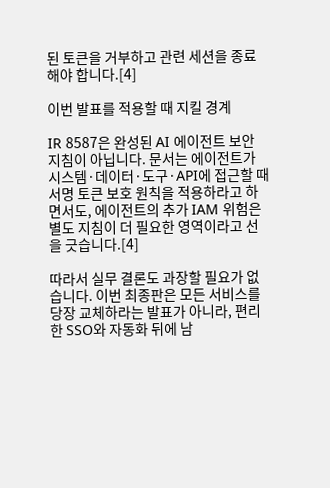된 토큰을 거부하고 관련 세션을 종료해야 합니다.[4]

이번 발표를 적용할 때 지킬 경계

IR 8587은 완성된 AI 에이전트 보안 지침이 아닙니다. 문서는 에이전트가 시스템·데이터·도구·API에 접근할 때 서명 토큰 보호 원칙을 적용하라고 하면서도, 에이전트의 추가 IAM 위험은 별도 지침이 더 필요한 영역이라고 선을 긋습니다.[4]

따라서 실무 결론도 과장할 필요가 없습니다. 이번 최종판은 모든 서비스를 당장 교체하라는 발표가 아니라, 편리한 SSO와 자동화 뒤에 남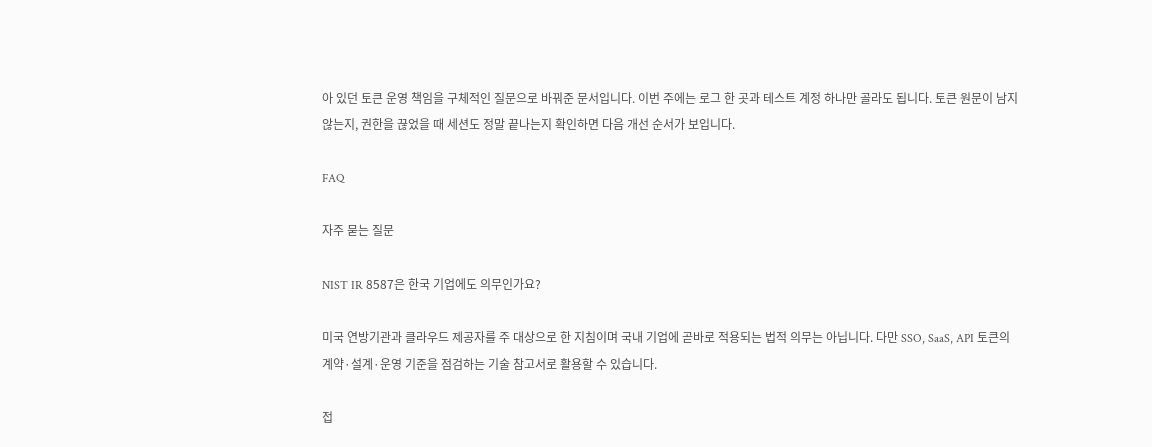아 있던 토큰 운영 책임을 구체적인 질문으로 바꿔준 문서입니다. 이번 주에는 로그 한 곳과 테스트 계정 하나만 골라도 됩니다. 토큰 원문이 남지 않는지, 권한을 끊었을 때 세션도 정말 끝나는지 확인하면 다음 개선 순서가 보입니다.

FAQ

자주 묻는 질문

NIST IR 8587은 한국 기업에도 의무인가요?

미국 연방기관과 클라우드 제공자를 주 대상으로 한 지침이며 국내 기업에 곧바로 적용되는 법적 의무는 아닙니다. 다만 SSO, SaaS, API 토큰의 계약·설계·운영 기준을 점검하는 기술 참고서로 활용할 수 있습니다.

접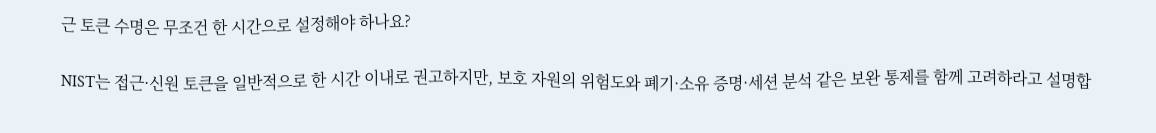근 토큰 수명은 무조건 한 시간으로 설정해야 하나요?

NIST는 접근·신원 토큰을 일반적으로 한 시간 이내로 권고하지만, 보호 자원의 위험도와 폐기·소유 증명·세션 분석 같은 보완 통제를 함께 고려하라고 설명합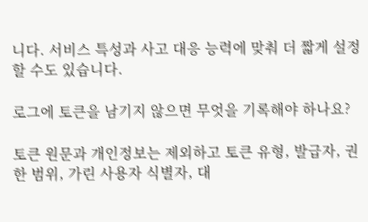니다. 서비스 특성과 사고 대응 능력에 맞춰 더 짧게 설정할 수도 있습니다.

로그에 토큰을 남기지 않으면 무엇을 기록해야 하나요?

토큰 원문과 개인정보는 제외하고 토큰 유형, 발급자, 권한 범위, 가린 사용자 식별자, 대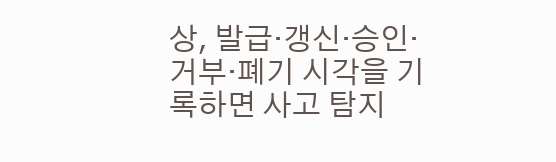상, 발급·갱신·승인·거부·폐기 시각을 기록하면 사고 탐지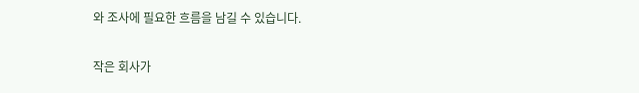와 조사에 필요한 흐름을 남길 수 있습니다.

작은 회사가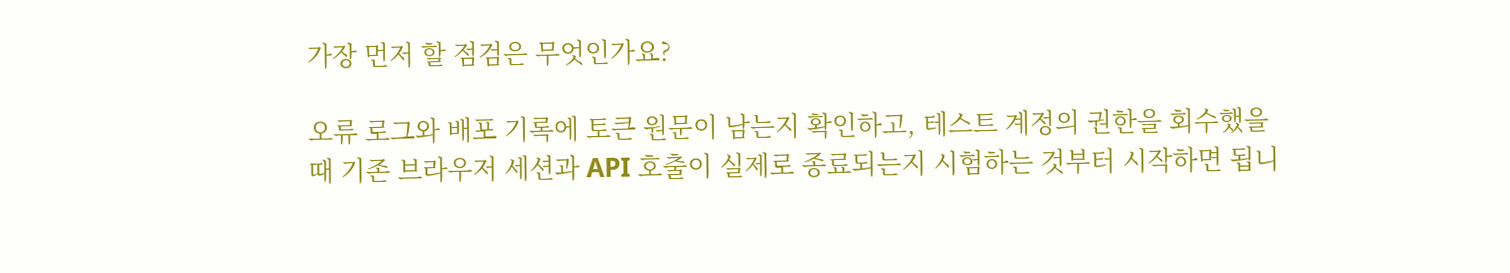가장 먼저 할 점검은 무엇인가요?

오류 로그와 배포 기록에 토큰 원문이 남는지 확인하고, 테스트 계정의 권한을 회수했을 때 기존 브라우저 세션과 API 호출이 실제로 종료되는지 시험하는 것부터 시작하면 됩니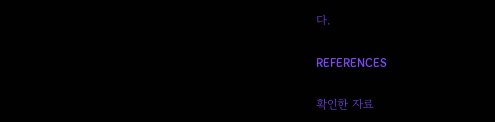다.

REFERENCES

확인한 자료